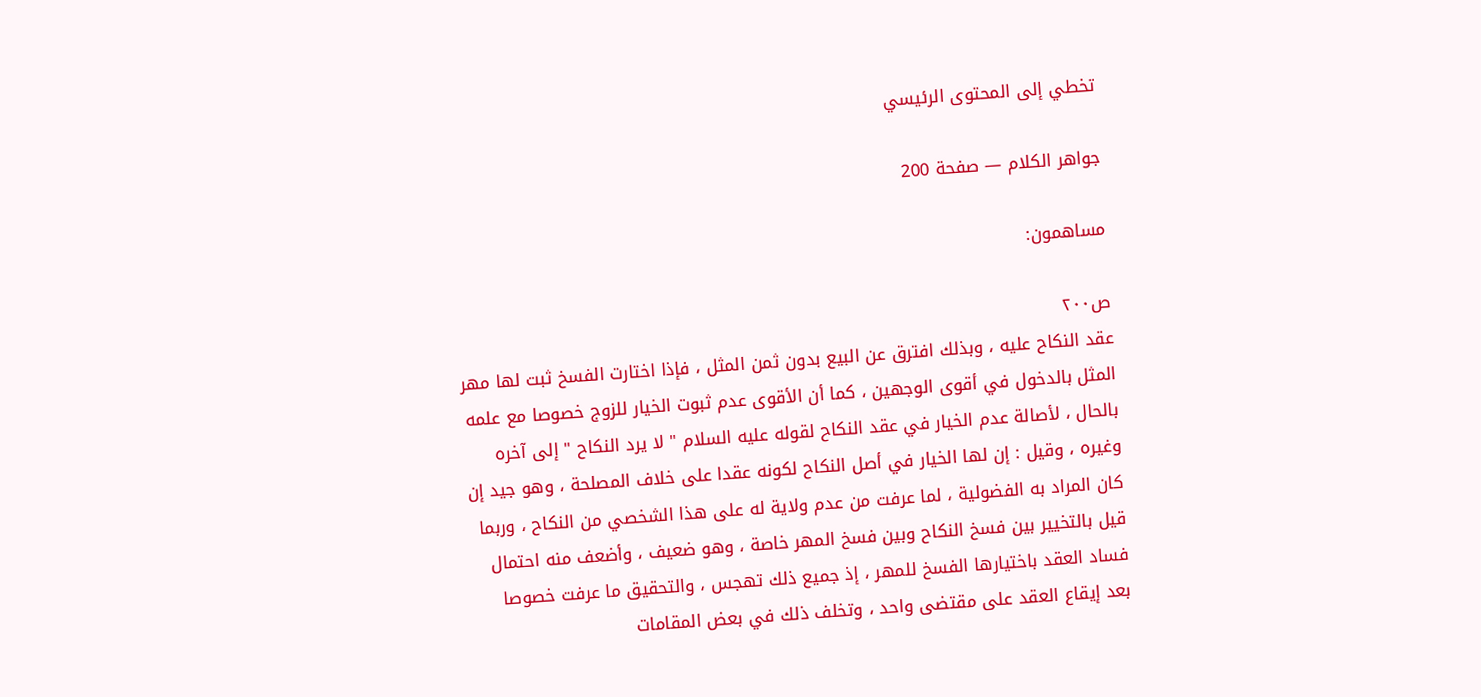تخطي إلى المحتوى الرئيسي

جواهر الكلام — صفحة 200

مساهمون:

ص٢٠٠
عقد النكاح عليه ، وبذلك افترق عن البيع بدون ثمن المثل ، فإذا اختارت الفسخ ثبت لها مهر المثل بالدخول في أقوى الوجهين ، كما أن الأقوى عدم ثبوت الخيار للزوج خصوصا مع علمه بالحال ، لأصالة عدم الخيار في عقد النكاح لقوله عليه السلام " لا يرد النكاح " إلى آخره وغيره ، وقيل : إن لها الخيار في أصل النكاح لكونه عقدا على خلاف المصلحة ، وهو جيد إن كان المراد به الفضولية ، لما عرفت من عدم ولاية له على هذا الشخصي من النكاح ، وربما قيل بالتخيير بين فسخ النكاح وبين فسخ المهر خاصة ، وهو ضعيف ، وأضعف منه احتمال فساد العقد باختيارها الفسخ للمهر ، إذ جميع ذلك تهجس ، والتحقيق ما عرفت خصوصا بعد إيقاع العقد على مقتضى واحد ، وتخلف ذلك في بعض المقامات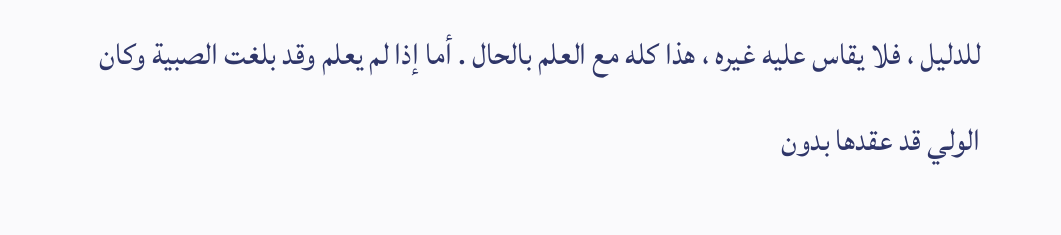للدليل ، فلا يقاس عليه غيره ، هذا كله مع العلم بالحال . أما إذا لم يعلم وقد بلغت الصبية وكان الولي قد عقدها بدون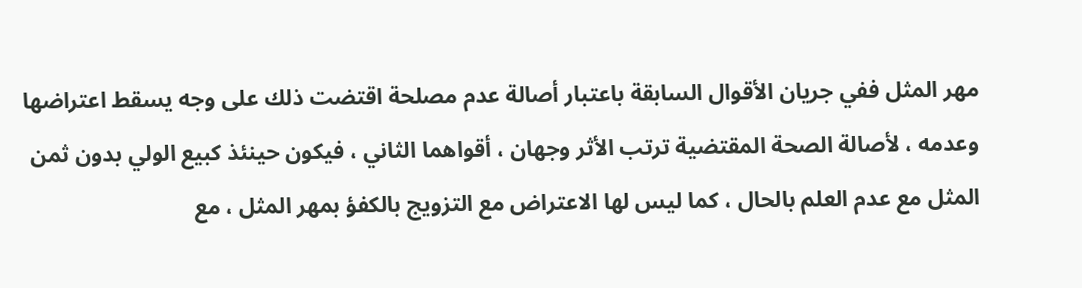مهر المثل ففي جريان الأقوال السابقة باعتبار أصالة عدم مصلحة اقتضت ذلك على وجه يسقط اعتراضها وعدمه ، لأصالة الصحة المقتضية ترتب الأثر وجهان ، أقواهما الثاني ، فيكون حينئذ كبيع الولي بدون ثمن المثل مع عدم العلم بالحال ، كما ليس لها الاعتراض مع التزويج بالكفؤ بمهر المثل ، مع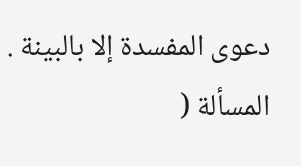دعوى المفسدة إلا بالبينة .
المسألة (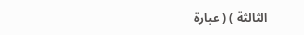الثالثة ) ( عبارة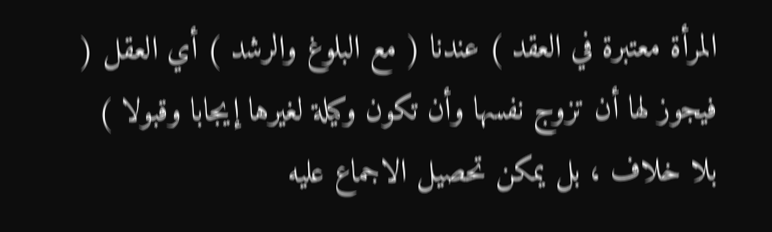المرأة معتبرة في العقد ) عندنا ( مع البلوغ والرشد ) أي العقل ( فيجوز لها أن تزوج نفسها وأن تكون وكيلة لغيرها إيجابا وقبولا ) بلا خلاف ، بل يمكن تحصيل الاجماع عليه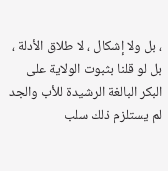، بل ولا إشكال ، لا طلاق الأدلة ، بل لو قلنا بثبوت الولاية على البكر البالغة الرشيدة للأب والجد لم يستلزم ذلك سلب